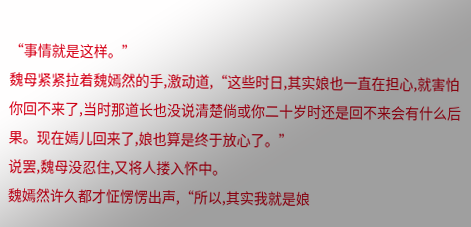“事情就是这样。”
魏母紧紧拉着魏嫣然的手,激动道,“这些时日,其实娘也一直在担心,就害怕你回不来了,当时那道长也没说清楚倘或你二十岁时还是回不来会有什么后果。现在嫣儿回来了,娘也算是终于放心了。”
说罢,魏母没忍住,又将人搂入怀中。
魏嫣然许久都才怔愣愣出声,“所以,其实我就是娘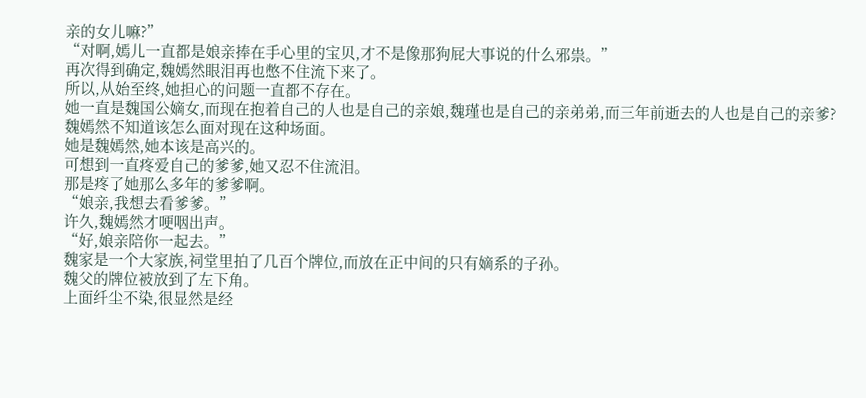亲的女儿嘛?”
“对啊,嫣儿一直都是娘亲捧在手心里的宝贝,才不是像那狗屁大事说的什么邪祟。”
再次得到确定,魏嫣然眼泪再也憋不住流下来了。
所以,从始至终,她担心的问题一直都不存在。
她一直是魏国公嫡女,而现在抱着自己的人也是自己的亲娘,魏瑾也是自己的亲弟弟,而三年前逝去的人也是自己的亲爹?
魏嫣然不知道该怎么面对现在这种场面。
她是魏嫣然,她本该是高兴的。
可想到一直疼爱自己的爹爹,她又忍不住流泪。
那是疼了她那么多年的爹爹啊。
“娘亲,我想去看爹爹。”
许久,魏嫣然才哽咽出声。
“好,娘亲陪你一起去。”
魏家是一个大家族,祠堂里拍了几百个牌位,而放在正中间的只有嫡系的子孙。
魏父的牌位被放到了左下角。
上面纤尘不染,很显然是经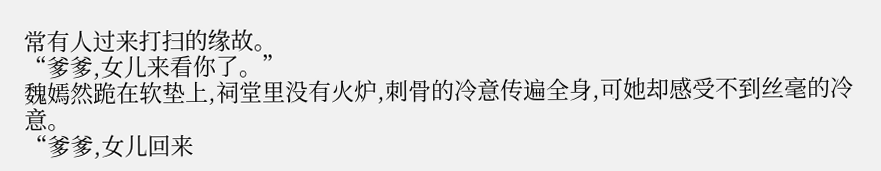常有人过来打扫的缘故。
“爹爹,女儿来看你了。”
魏嫣然跪在软垫上,祠堂里没有火炉,刺骨的冷意传遍全身,可她却感受不到丝毫的冷意。
“爹爹,女儿回来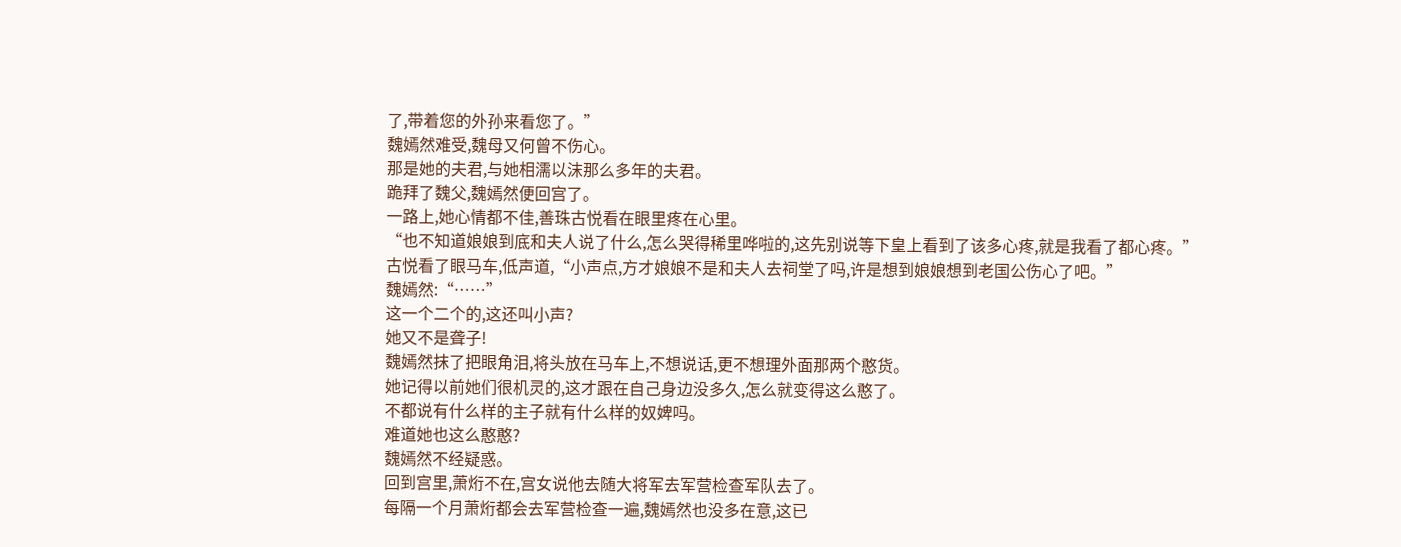了,带着您的外孙来看您了。”
魏嫣然难受,魏母又何曾不伤心。
那是她的夫君,与她相濡以沫那么多年的夫君。
跪拜了魏父,魏嫣然便回宫了。
一路上,她心情都不佳,善珠古悦看在眼里疼在心里。
“也不知道娘娘到底和夫人说了什么,怎么哭得稀里哗啦的,这先别说等下皇上看到了该多心疼,就是我看了都心疼。”
古悦看了眼马车,低声道,“小声点,方才娘娘不是和夫人去祠堂了吗,许是想到娘娘想到老国公伤心了吧。”
魏嫣然:“……”
这一个二个的,这还叫小声?
她又不是聋子!
魏嫣然抹了把眼角泪,将头放在马车上,不想说话,更不想理外面那两个憨货。
她记得以前她们很机灵的,这才跟在自己身边没多久,怎么就变得这么憨了。
不都说有什么样的主子就有什么样的奴婢吗。
难道她也这么憨憨?
魏嫣然不经疑惑。
回到宫里,萧烆不在,宫女说他去随大将军去军营检查军队去了。
每隔一个月萧烆都会去军营检查一遍,魏嫣然也没多在意,这已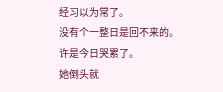经习以为常了。
没有个一整日是回不来的。
许是今日哭累了。
她倒头就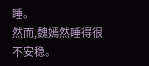睡。
然而,魏嫣然睡得很不安稳。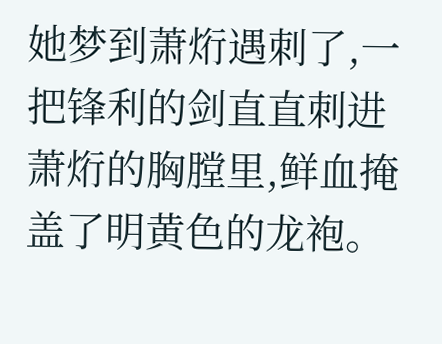她梦到萧烆遇刺了,一把锋利的剑直直刺进萧烆的胸膛里,鲜血掩盖了明黄色的龙袍。